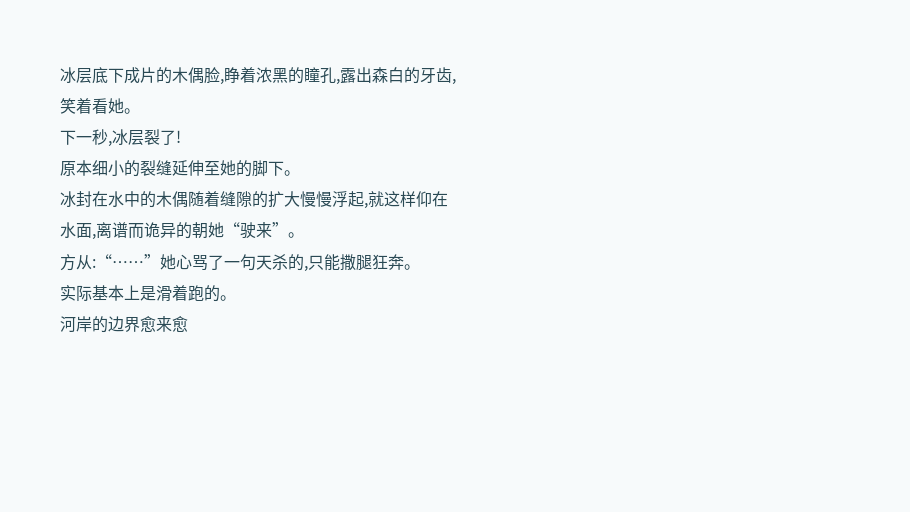冰层底下成片的木偶脸,睁着浓黑的瞳孔,露出森白的牙齿,笑着看她。
下一秒,冰层裂了!
原本细小的裂缝延伸至她的脚下。
冰封在水中的木偶随着缝隙的扩大慢慢浮起,就这样仰在水面,离谱而诡异的朝她“驶来”。
方从:“……”她心骂了一句天杀的,只能撒腿狂奔。
实际基本上是滑着跑的。
河岸的边界愈来愈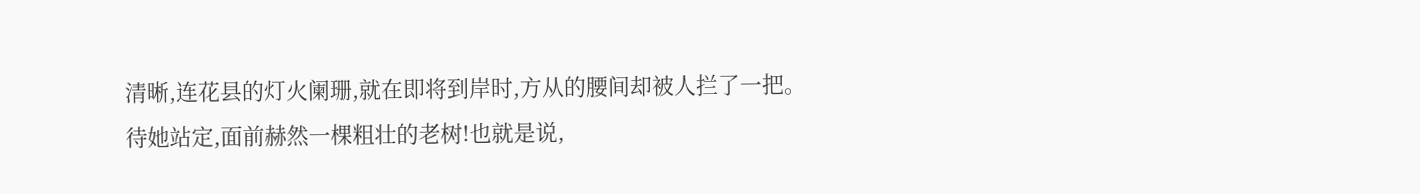清晰,连花县的灯火阑珊,就在即将到岸时,方从的腰间却被人拦了一把。
待她站定,面前赫然一棵粗壮的老树!也就是说,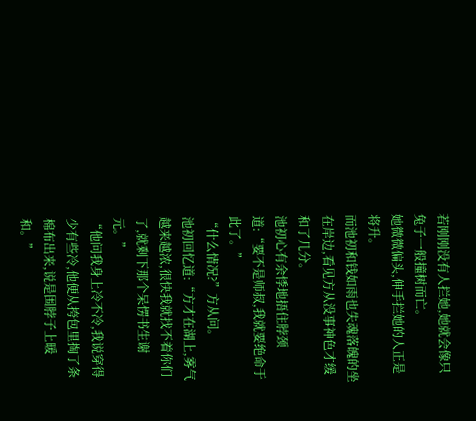若刚刚没有人拦她,她就会像只兔子一般撞树而亡。
她微微偏头,伸手拦她的人正是将升。
而池初和钱如雨也失魂落魄的坐在岸边,看见方从没事神色才缓和了几分。
池初心有余悸地捂住脖颈道:“要不是师叔,我就要绝命于此了。”
“什么情况?”方从问。
池初回忆道:“方才在湖上,雾气越来越浓,很快我就找不着你们了,就剩下那个呆愣书生谢元。”
“他问我身上冷不冷,我说穿得少有些冷,他便从挎包里掏了条棉布出来,说是围脖子上暖和。”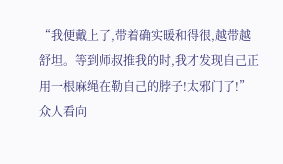“我便戴上了,带着确实暖和得很,越带越舒坦。等到师叔推我的时,我才发现自己正用一根麻绳在勒自己的脖子!太邪门了!”
众人看向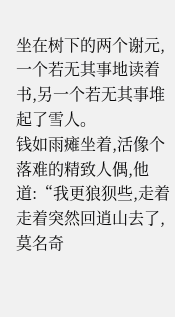坐在树下的两个谢元,一个若无其事地读着书,另一个若无其事堆起了雪人。
钱如雨瘫坐着,活像个落难的精致人偶,他道:“我更狼狈些,走着走着突然回逍山去了,莫名奇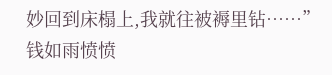妙回到床榻上,我就往被褥里钻……”
钱如雨愤愤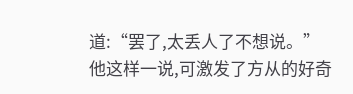道:“罢了,太丢人了不想说。”
他这样一说,可激发了方从的好奇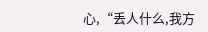心,“丢人什么,我方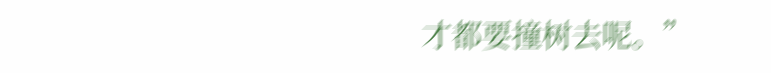才都要撞树去呢。”